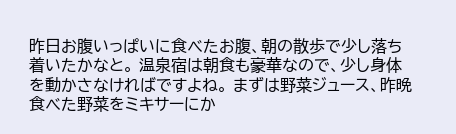昨日お腹いっぱいに食べたお腹、朝の散歩で少し落ち着いたかなと。 温泉宿は朝食も豪華なので、少し身体を動かさなければですよね。 まずは野菜ジュース、昨晩食べた野菜をミキサーにか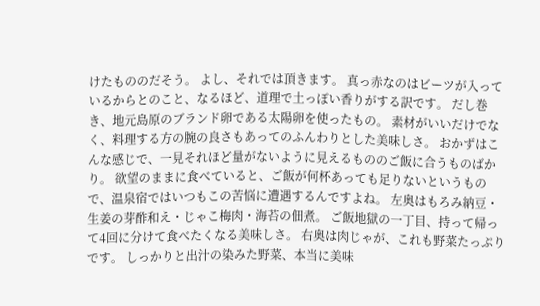けたもののだそう。 よし、それでは頂きます。 真っ赤なのはビーツが入っているからとのこと、なるほど、道理で土っぽい香りがする訳です。 だし巻き、地元島原のブランド卵である太陽卵を使ったもの。 素材がいいだけでなく、料理する方の腕の良さもあってのふんわりとした美味しさ。 おかずはこんな感じで、一見それほど量がないように見えるもののご飯に合うものばかり。 欲望のままに食べていると、ご飯が何杯あっても足りないというもので、温泉宿ではいつもこの苦悩に遭遇するんですよね。 左奥はもろみ納豆・生姜の芽酢和え・じゃこ梅肉・海苔の佃煮。 ご飯地獄の一丁目、持って帰って4回に分けて食べたくなる美味しさ。 右奥は肉じゃが、これも野菜たっぷりです。 しっかりと出汁の染みた野菜、本当に美味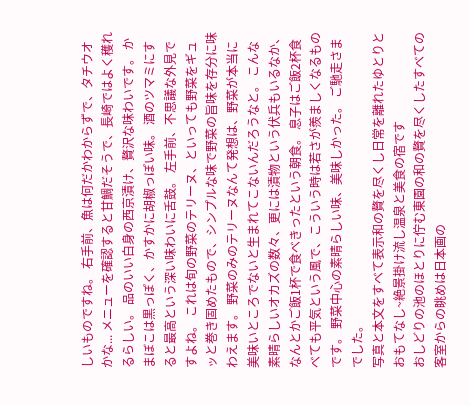しいものですね。 右手前、魚は何だかわからずで、タチウオかな... メニューを確認すると甘鯛だそうで、長崎ではよく穫れるらしい。 品のいい白身の西京漬け、贅沢な味わいです。 かまぼこは黒っぽく、かすかに胡椒っぽい味。 酒のツマミにすると最高という深い味わいに舌鼓。 左手前、不思議な外見ですよね。 これは旬の野菜のテリーヌ、といっても野菜をギュッと巻き固めたもので、シンプルな味で野菜の旨味を存分に味わえます。 野菜のみのテリーヌなんて発想は、野菜が本当に美味いところでないと生まれてこないんだろうなと。 こんな素晴らしいオカズの数々、更には漬物という伏兵もいるなか、なんとかご飯1杯で食べきったという朝食。 息子はご飯2杯食べても平気という風で、こういう時は若さが羨ましくなるものです。 野菜中心の素晴らしい味、美味しかった。 ご馳走さまでした。
写真と本文をすべて表示和の贅を尽くし日常を離れたゆとりとおもてなし~絶景掛け流し温泉と美食の宿です
おしどりの池のほとりに佇む東園の和の贅を尽くしたすべての客室からの眺めは日本画の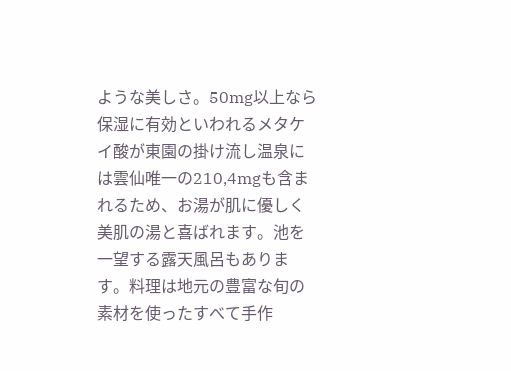ような美しさ。50mg以上なら保湿に有効といわれるメタケイ酸が東園の掛け流し温泉には雲仙唯一の210,4mgも含まれるため、お湯が肌に優しく美肌の湯と喜ばれます。池を一望する露天風呂もあります。料理は地元の豊富な旬の素材を使ったすべて手作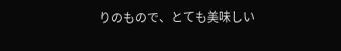りのもので、とても美味しい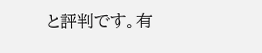と評判です。有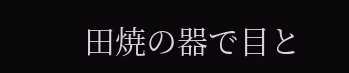田焼の器で目と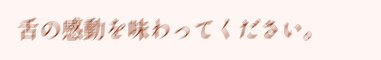舌の感動を味わってください。